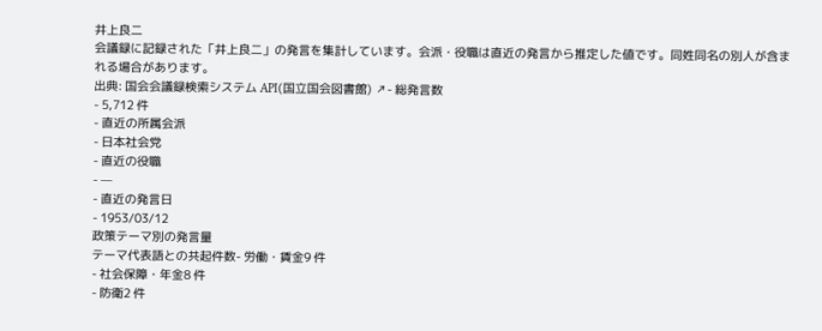井上良二
会議録に記録された「井上良二」の発言を集計しています。会派・役職は直近の発言から推定した値です。同姓同名の別人が含まれる場合があります。
出典: 国会会議録検索システム API(国立国会図書館) ↗- 総発言数
- 5,712 件
- 直近の所属会派
- 日本社会党
- 直近の役職
- —
- 直近の発言日
- 1953/03/12
政策テーマ別の発言量
テーマ代表語との共起件数- 労働・賃金9 件
- 社会保障・年金8 件
- 防衛2 件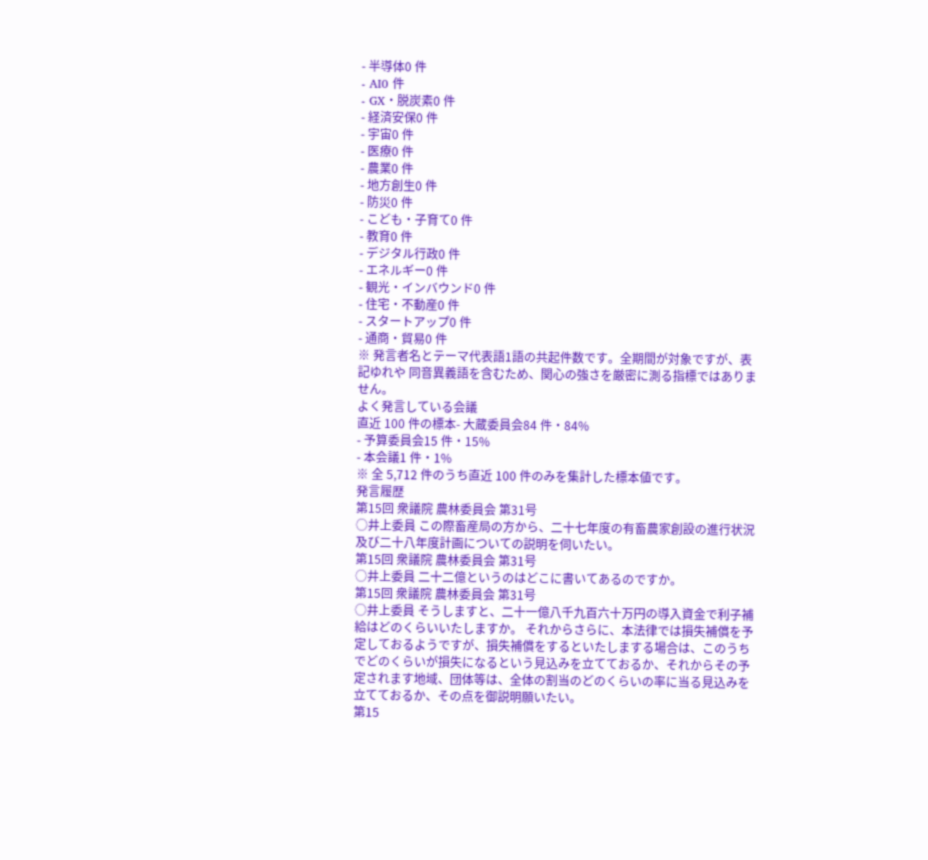- 半導体0 件
- AI0 件
- GX・脱炭素0 件
- 経済安保0 件
- 宇宙0 件
- 医療0 件
- 農業0 件
- 地方創生0 件
- 防災0 件
- こども・子育て0 件
- 教育0 件
- デジタル行政0 件
- エネルギー0 件
- 観光・インバウンド0 件
- 住宅・不動産0 件
- スタートアップ0 件
- 通商・貿易0 件
※ 発言者名とテーマ代表語1語の共起件数です。全期間が対象ですが、表記ゆれや 同音異義語を含むため、関心の強さを厳密に測る指標ではありません。
よく発言している会議
直近 100 件の標本- 大蔵委員会84 件・84%
- 予算委員会15 件・15%
- 本会議1 件・1%
※ 全 5,712 件のうち直近 100 件のみを集計した標本値です。
発言履歴
第15回 衆議院 農林委員会 第31号
○井上委員 この際畜産局の方から、二十七年度の有畜農家創設の進行状況及び二十八年度計画についての説明を伺いたい。
第15回 衆議院 農林委員会 第31号
○井上委員 二十二億というのはどこに書いてあるのですか。
第15回 衆議院 農林委員会 第31号
○井上委員 そうしますと、二十一億八千九百六十万円の導入資金で利子補給はどのくらいいたしますか。 それからさらに、本法律では損失補償を予定しておるようですが、損失補償をするといたしまする場合は、このうちでどのくらいが損失になるという見込みを立てておるか、それからその予定されます地域、団体等は、全体の割当のどのくらいの率に当る見込みを立てておるか、その点を御説明願いたい。
第15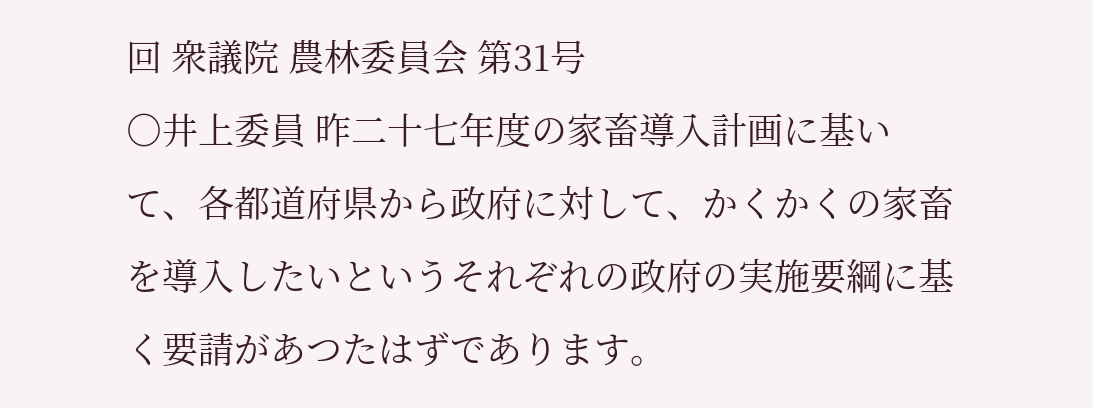回 衆議院 農林委員会 第31号
○井上委員 昨二十七年度の家畜導入計画に基いて、各都道府県から政府に対して、かくかくの家畜を導入したいというそれぞれの政府の実施要綱に基く要請があつたはずであります。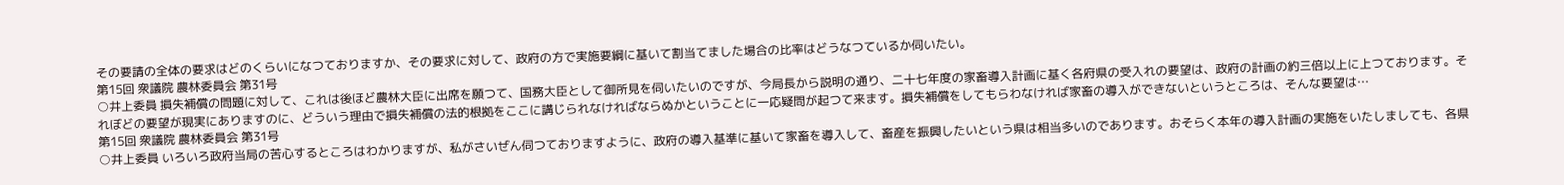その要請の全体の要求はどのくらいになつておりますか、その要求に対して、政府の方で実施要綱に基いて割当てました場合の比率はどうなつているか伺いたい。
第15回 衆議院 農林委員会 第31号
○井上委員 損失補償の問題に対して、これは後ほど農林大臣に出席を願つて、国務大臣として御所見を伺いたいのですが、今局長から説明の通り、二十七年度の家畜導入計画に基く各府県の受入れの要望は、政府の計画の約三倍以上に上つております。それぼどの要望が現実にありますのに、どういう理由で損失補償の法的根拠をここに講じられなければならぬかということに一応疑問が起つて来ます。損失補償をしてもらわなければ家畜の導入ができないというところは、そんな要望は…
第15回 衆議院 農林委員会 第31号
○井上委員 いろいろ政府当局の苦心するところはわかりますが、私がさいぜん伺つておりますように、政府の導入基準に基いて家畜を導入して、畜産を振興したいという県は相当多いのであります。おそらく本年の導入計画の実施をいたしましても、各県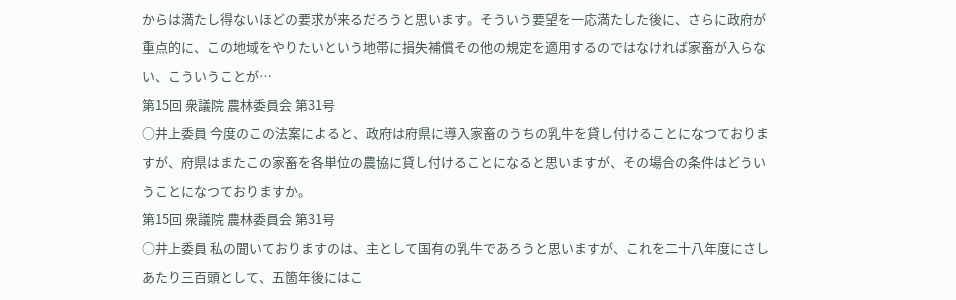からは満たし得ないほどの要求が来るだろうと思います。そういう要望を一応満たした後に、さらに政府が重点的に、この地域をやりたいという地帯に損失補償その他の規定を適用するのではなければ家畜が入らない、こういうことが…
第15回 衆議院 農林委員会 第31号
○井上委員 今度のこの法案によると、政府は府県に導入家畜のうちの乳牛を貸し付けることになつておりますが、府県はまたこの家畜を各単位の農協に貸し付けることになると思いますが、その場合の条件はどういうことになつておりますか。
第15回 衆議院 農林委員会 第31号
○井上委員 私の聞いておりますのは、主として国有の乳牛であろうと思いますが、これを二十八年度にさしあたり三百頭として、五箇年後にはこ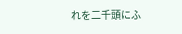れを二千頭にふ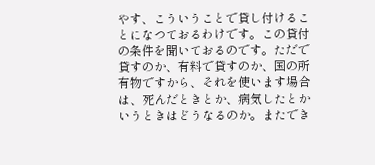やす、こういうことで貸し付けることになつておるわけです。この貸付の条件を聞いておるのです。ただで貸すのか、有料で貸すのか、国の所有物ですから、それを使います場合は、死んだときとか、病気したとかいうときはどうなるのか。またでき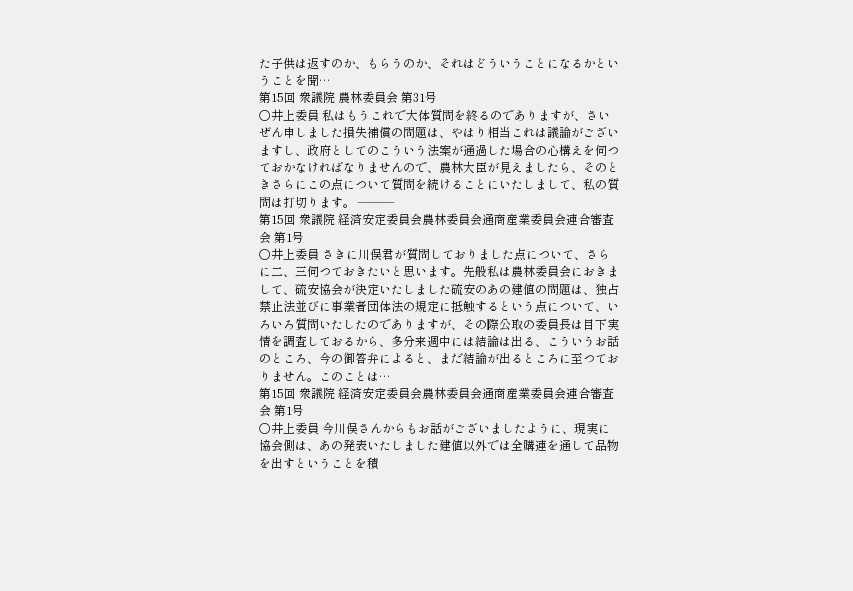た子供は返すのか、もらうのか、それはどういうことになるかということを聞…
第15回 衆議院 農林委員会 第31号
○井上委員 私はもうこれで大体質問を終るのでありますが、さいぜん申しました損失補償の問題は、やはり相当これは議論がございますし、政府としてのこういう法案が通過した場合の心構えを伺つておかなければなりませんので、農林大臣が見えましたら、そのときさらにこの点について質問を続けることにいたしまして、私の質問は打切ります。 ———
第15回 衆議院 経済安定委員会農林委員会通商産業委員会連合審査会 第1号
○井上委員 さきに川俣君が質問しておりました点について、さらに二、三伺つておきたいと思います。先般私は農林委員会におきまして、硫安協会が決定いたしました硫安のあの建値の問題は、独占禁止法並びに事業者団体法の規定に抵触するという点について、いろいろ質問いたしたのでありますが、その際公取の委員長は目下実情を調査しておるから、多分来週中には結論は出る、こういうお話のところ、今の御答弁によると、まだ結論が出るところに至つておりません。このことは…
第15回 衆議院 経済安定委員会農林委員会通商産業委員会連合審査会 第1号
○井上委員 今川俣さんからもお話がございましたように、現実に協会側は、あの発表いたしました建値以外では全購連を通して品物を出すということを積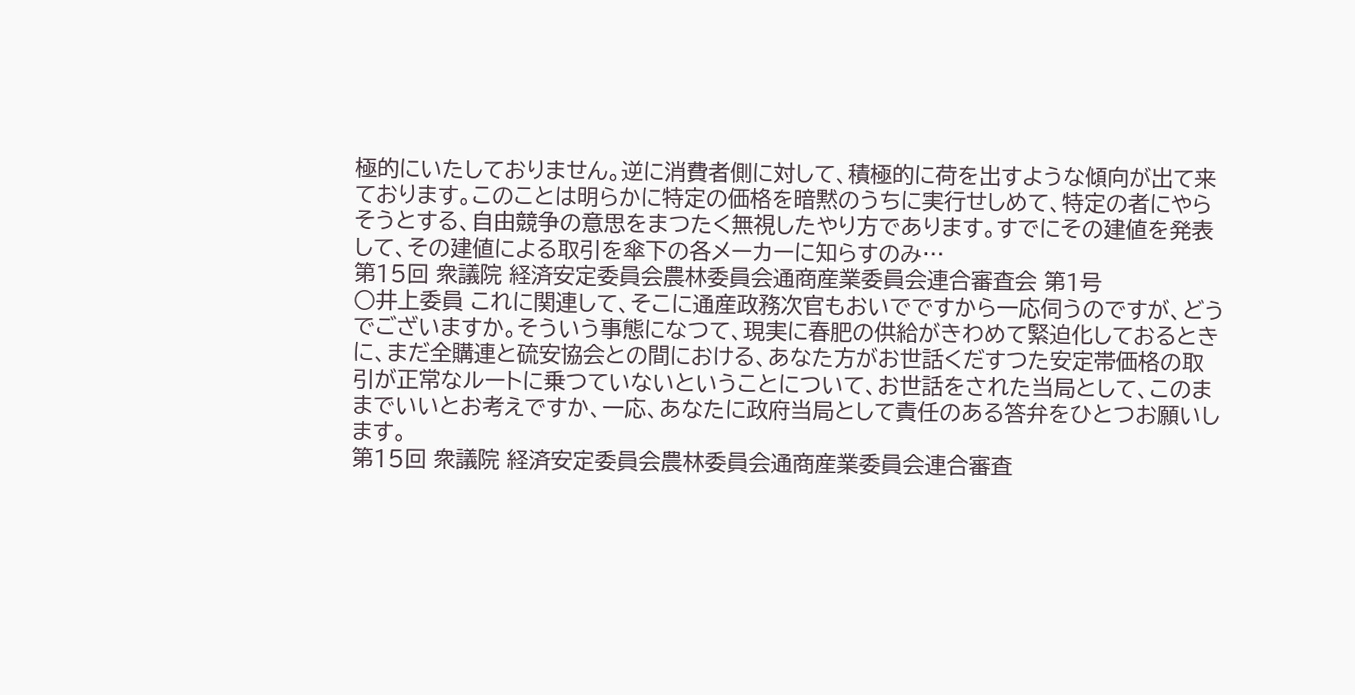極的にいたしておりません。逆に消費者側に対して、積極的に荷を出すような傾向が出て来ております。このことは明らかに特定の価格を暗黙のうちに実行せしめて、特定の者にやらそうとする、自由競争の意思をまつたく無視したやり方であります。すでにその建値を発表して、その建値による取引を傘下の各メーカーに知らすのみ…
第15回 衆議院 経済安定委員会農林委員会通商産業委員会連合審査会 第1号
○井上委員 これに関連して、そこに通産政務次官もおいでですから一応伺うのですが、どうでございますか。そういう事態になつて、現実に春肥の供給がきわめて緊迫化しておるときに、まだ全購連と硫安協会との間における、あなた方がお世話くだすつた安定帯価格の取引が正常なルートに乗つていないということについて、お世話をされた当局として、このままでいいとお考えですか、一応、あなたに政府当局として責任のある答弁をひとつお願いします。
第15回 衆議院 経済安定委員会農林委員会通商産業委員会連合審査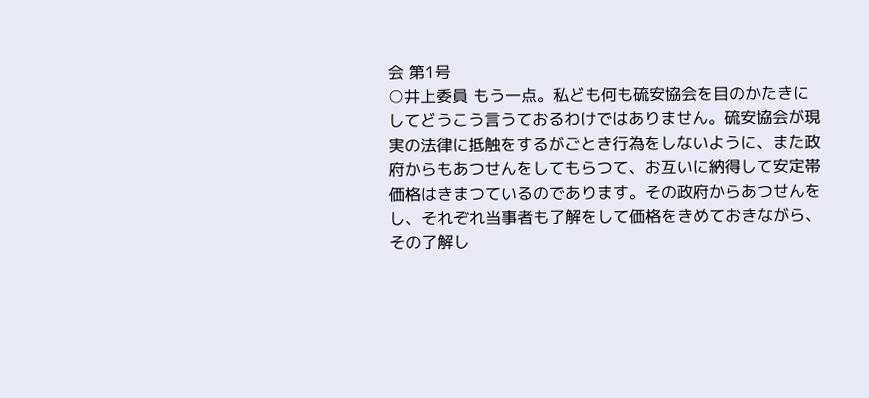会 第1号
○井上委員 もう一点。私ども何も硫安協会を目のかたきにしてどうこう言うておるわけではありません。硫安協会が現実の法律に抵触をするがごとき行為をしないように、また政府からもあつせんをしてもらつて、お互いに納得して安定帯価格はきまつているのであります。その政府からあつせんをし、それぞれ当事者も了解をして価格をきめておきながら、その了解し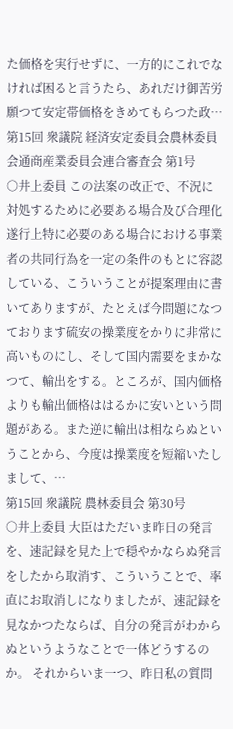た価格を実行せずに、一方的にこれでなければ困ると言うたら、あれだけ御苦労願つて安定帯価格をきめてもらつた政…
第15回 衆議院 経済安定委員会農林委員会通商産業委員会連合審査会 第1号
○井上委員 この法案の改正で、不況に対処するために必要ある場合及び合理化遂行上特に必要のある場合における事業者の共同行為を一定の条件のもとに容認している、こういうことが提案理由に書いてありますが、たとえば今問題になつております硫安の操業度をかりに非常に高いものにし、そして国内需要をまかなつて、輸出をする。ところが、国内価格よりも輸出価格ははるかに安いという問題がある。また逆に輸出は相ならぬということから、今度は操業度を短縮いたしまして、…
第15回 衆議院 農林委員会 第30号
○井上委員 大臣はただいま昨日の発言を、速記録を見た上で穏やかならぬ発言をしたから取消す、こういうことで、率直にお取消しになりましたが、速記録を見なかつたならば、自分の発言がわからぬというようなことで一体どうするのか。 それからいま一つ、昨日私の質問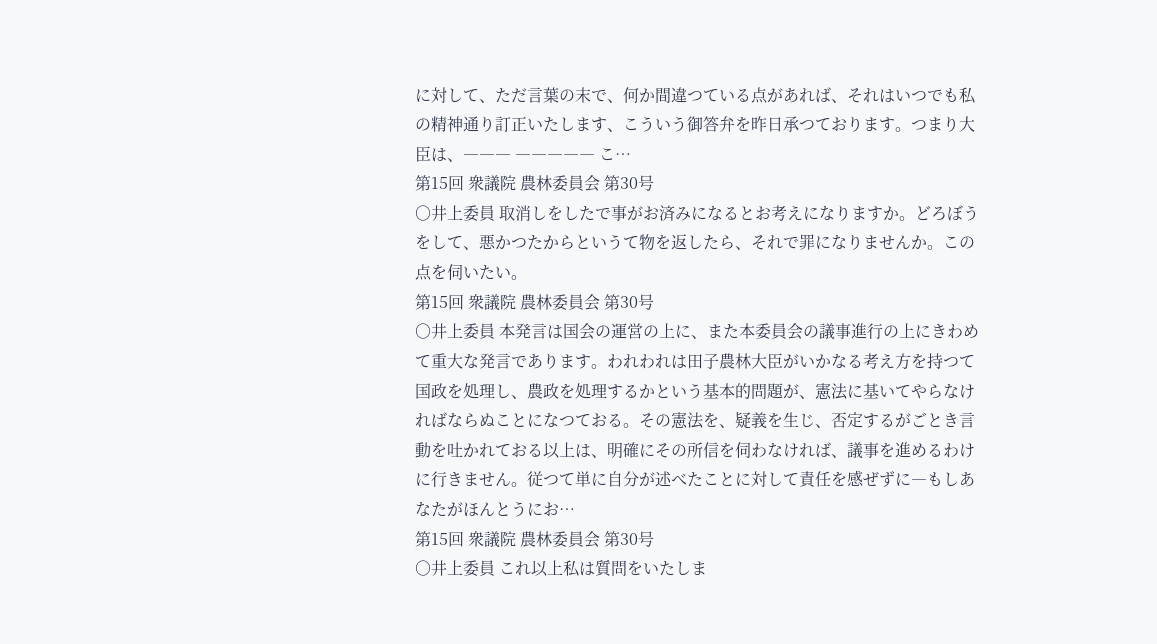に対して、ただ言葉の末で、何か間違つている点があれば、それはいつでも私の精神通り訂正いたします、こういう御答弁を昨日承つております。つまり大臣は、――― ――――― こ…
第15回 衆議院 農林委員会 第30号
○井上委員 取消しをしたで事がお済みになるとお考えになりますか。どろぼうをして、悪かつたからというて物を返したら、それで罪になりませんか。この点を伺いたい。
第15回 衆議院 農林委員会 第30号
○井上委員 本発言は国会の運営の上に、また本委員会の議事進行の上にきわめて重大な発言であります。われわれは田子農林大臣がいかなる考え方を持つて国政を処理し、農政を処理するかという基本的問題が、憲法に基いてやらなければならぬことになつておる。その憲法を、疑義を生じ、否定するがごとき言動を吐かれておる以上は、明確にその所信を伺わなければ、議事を進めるわけに行きません。従つて単に自分が述べたことに対して責任を感ぜずに―もしあなたがほんとうにお…
第15回 衆議院 農林委員会 第30号
○井上委員 これ以上私は質問をいたしま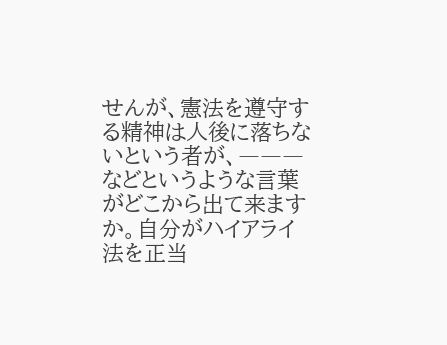せんが、憲法を遵守する精神は人後に落ちないという者が、―――などというような言葉がどこから出て来ますか。自分がハイアライ法を正当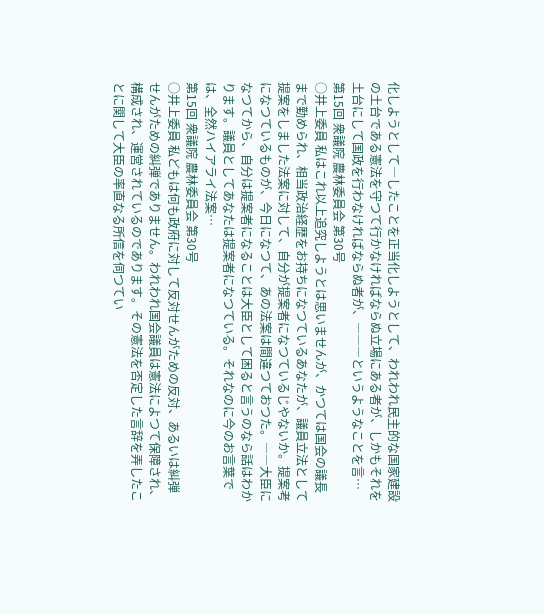化しようとして―したことを正当化しようとして、われわれ民主的な国家建設の土台である憲法を守つて行かなければならぬ立場にある者が、しかもそれを土台にして国政を行わなければならぬ者が、―――というようなことを言…
第15回 衆議院 農林委員会 第30号
○井上委員 私はこれ以上追究しようとは思いませんが、かつては国会の議長まで勤められ、相当政治経歴をお持ちになつているあなたが、議員立法として提案をしました法案に対して、自分が提案者になつているじやないか。提案考になつているものが、今日になつて、あの法案は間違つておつた。――大臣になつてから、自分は提案者になることは大臣として困ると言うのなら話はわかります。議員としてあなたは提案者になつている。それなのに今のお言葉では、全然ハイアライ法案…
第15回 衆議院 農林委員会 第30号
○井上委員 私どもは何も政府に対して反対せんがための反対、あるいは糾弾せんがための糾弾でありません。われわれ国会議員は憲法によつて保障され、構成され、運営されているのであります。その憲法を否定した言辞を弄したことに関して大臣の率直なる所信を伺つてい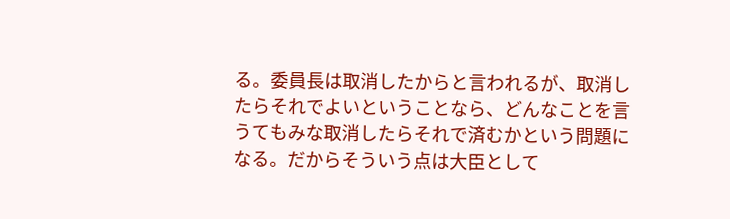る。委員長は取消したからと言われるが、取消したらそれでよいということなら、どんなことを言うてもみな取消したらそれで済むかという問題になる。だからそういう点は大臣として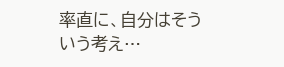率直に、自分はそういう考え…